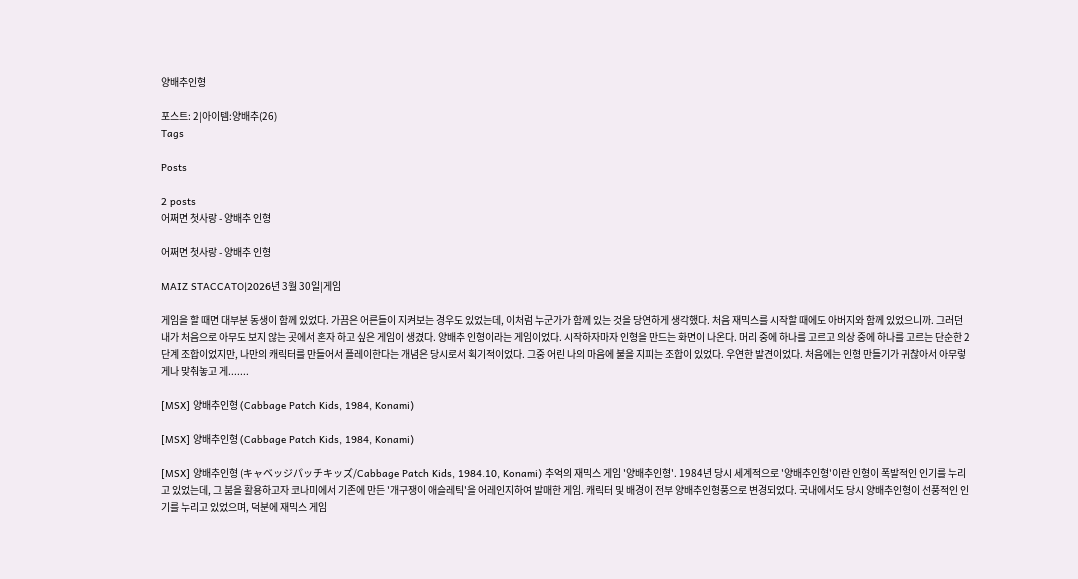양배추인형

포스트: 2|아이템:양배추(26)
Tags

Posts

2 posts
어쩌면 첫사랑 - 양배추 인형

어쩌면 첫사랑 - 양배추 인형

MAIZ STACCATO|2026년 3월 30일|게임

게임을 할 때면 대부분 동생이 함께 있었다. 가끔은 어른들이 지켜보는 경우도 있었는데, 이처럼 누군가가 함께 있는 것을 당연하게 생각했다. 처음 재믹스를 시작할 때에도 아버지와 함께 있었으니까. 그러던 내가 처음으로 아무도 보지 않는 곳에서 혼자 하고 싶은 게임이 생겼다. 양배추 인형이라는 게임이었다. 시작하자마자 인형을 만드는 화면이 나온다. 머리 중에 하나를 고르고 의상 중에 하나를 고르는 단순한 2단계 조합이었지만, 나만의 캐릭터를 만들어서 플레이한다는 개념은 당시로서 획기적이었다. 그중 어린 나의 마음에 불을 지피는 조합이 있었다. 우연한 발견이었다. 처음에는 인형 만들기가 귀찮아서 아무렇게나 맞춰놓고 게.......

[MSX] 양배추인형 (Cabbage Patch Kids, 1984, Konami)

[MSX] 양배추인형 (Cabbage Patch Kids, 1984, Konami)

[MSX] 양배추인형 (キャベッジパッチキッズ/Cabbage Patch Kids, 1984.10, Konami) 추억의 재믹스 게임 '양배추인형'. 1984년 당시 세계적으로 '양배추인형'이란 인형이 폭발적인 인기를 누리고 있었는데, 그 붐을 활용하고자 코나미에서 기존에 만든 '개구쟁이 애슬레틱'을 어레인지하여 발매한 게임. 캐릭터 및 배경이 전부 양배추인형풍으로 변경되었다. 국내에서도 당시 양배추인형이 선풍적인 인기를 누리고 있었으며, 덕분에 재믹스 게임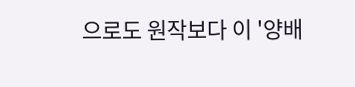으로도 원작보다 이 '양배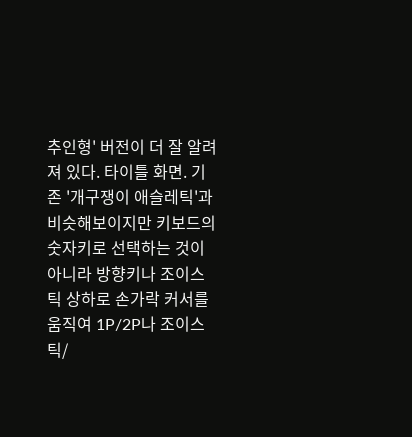추인형' 버전이 더 잘 알려져 있다. 타이틀 화면. 기존 '개구쟁이 애슬레틱'과 비슷해보이지만 키보드의 숫자키로 선택하는 것이 아니라 방향키나 조이스틱 상하로 손가락 커서를 움직여 1P/2P나 조이스틱/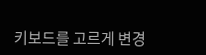키보드를 고르게 변경